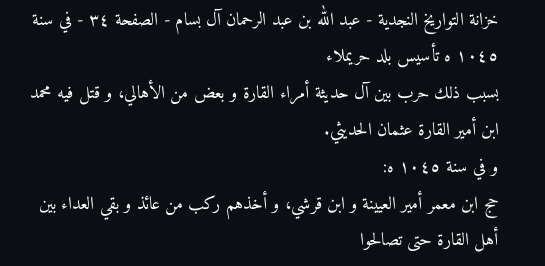خزانة التواريخ النجدية - عبد الله بن عبد الرحمان آل بسام - الصفحة ٣٤ - في سنة ١٠٤٥ ه تأسيس بلد حريملاء
بسبب ذلك حرب بين آل حديثة أمراء القارة و بعض من الأهالي، و قتل فيه محمد ابن أمير القارة عثمان الحديثي.
و في سنة ١٠٤٥ ه:
حج ابن معمر أمير العيينة و ابن قرشي، و أخذهم ركب من عائذ و بقي العداء بين أهل القارة حتى تصالحوا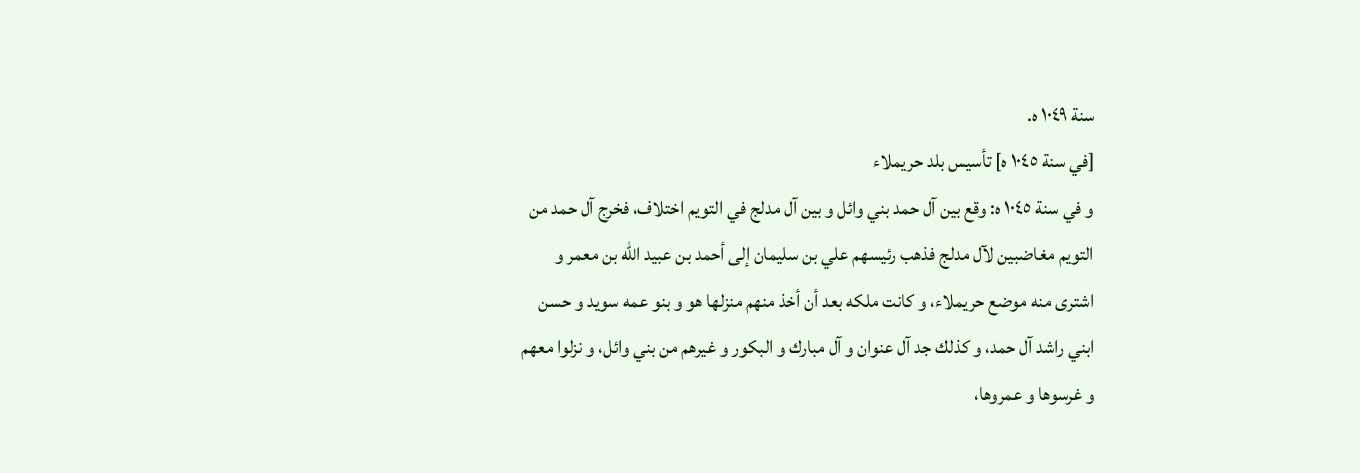سنة ١٠٤٩ ه.
[في سنة ١٠٤٥ ه] تأسيس بلد حريملاء
و في سنة ١٠٤٥ ه: وقع بين آل حمد بني وائل و بين آل مدلج في التويم اختلاف، فخرج آل حمد من التويم مغاضبين لآل مدلج فذهب رئيسهم علي بن سليمان إلى أحمد بن عبيد اللّه بن معمر و اشترى منه موضع حريملاء، و كانت ملكه بعد أن أخذ منهم منزلها هو و بنو عمه سويد و حسن ابني راشد آل حمد، و كذلك جد آل عنوان و آل مبارك و البكور و غيرهم من بني وائل، و نزلوا معهم و غرسوها و عمروها،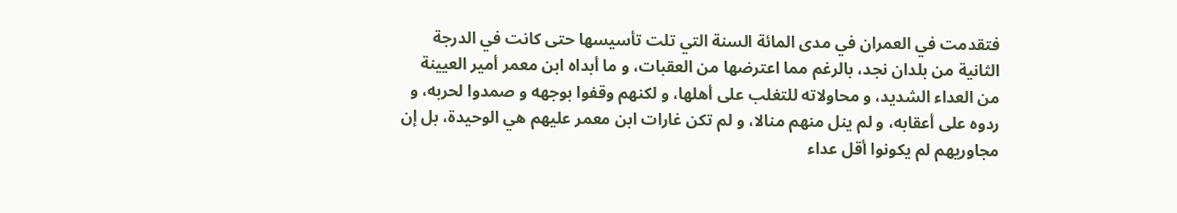فتقدمت في العمران في مدى المائة السنة التي تلت تأسيسها حتى كانت في الدرجة الثانية من بلدان نجد، بالرغم مما اعترضها من العقبات، و ما أبداه ابن معمر أمير العيينة من العداء الشديد، و محاولاته للتغلب على أهلها، و لكنهم وقفوا بوجهه و صمدوا لحربه، و ردوه على أعقابه، و لم ينل منهم منالا، و لم تكن غارات ابن معمر عليهم هي الوحيدة، بل إن مجاوريهم لم يكونوا أقل عداء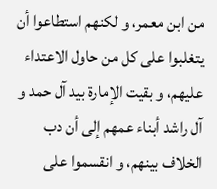من ابن معمر، و لكنهم استطاعوا أن يتغلبوا على كل من حاول الاعتداء عليهم، و بقيت الإمارة بيد آل حمد و آل راشد أبناء عمهم إلى أن دب الخلاف بينهم، و انقسموا على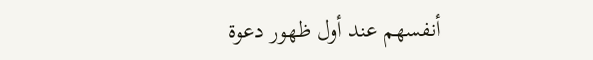أنفسهم عند أول ظهور دعوة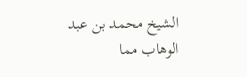الشيخ محمد بن عبد الوهاب مما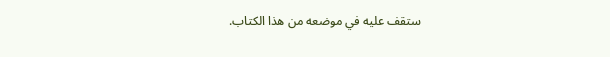ستقف عليه في موضعه من هذا الكتاب.